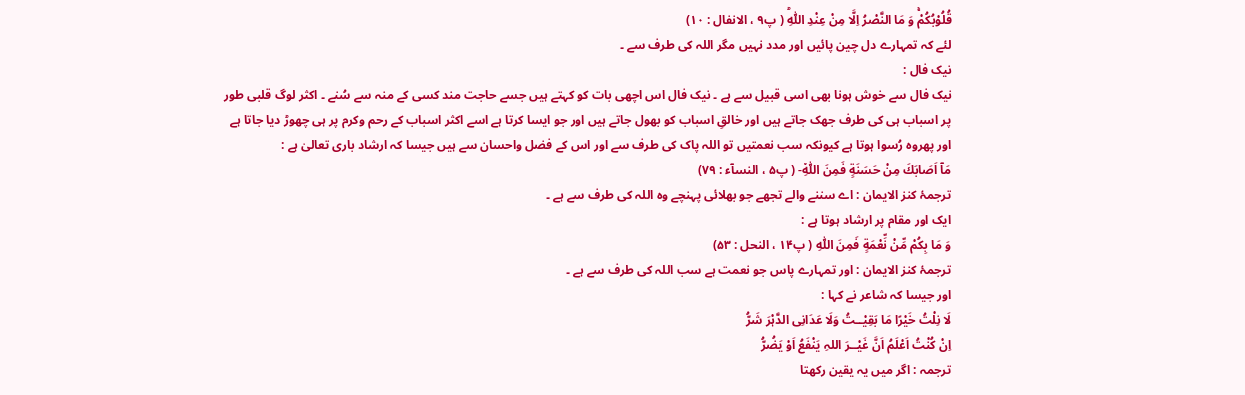قُلُوْبُكُمْۚ وَ مَا النَّصْرُ اِلَّا مِنْ عِنْدِ اللّٰهِؕ ( پ۹ ، الانفال : ۱۰)
لئے کہ تمہارے دل چین پائیں اور مدد نہیں مگر اللہ کی طرف سے ۔
نیک فال :
نیک فال سے خوش ہونا بھی اسی قبیل سے ہے ۔ نیک فال اس اچھی بات کو کہتے ہیں جسے حاجت مند کسی کے منہ سے سُنے ۔ اکثر لوگ قلبی طور پر اسباب ہی کی طرف جھک جاتے ہیں اور خالقِ اسباب کو بھول جاتے ہیں اور جو ایسا کرتا ہے اسے اکثر اسباب کے رحم وکرم پر ہی چھوڑ دیا جاتا ہے اور پھروہ رُسوا ہوتا ہے کیونکہ سب نعمتیں تو اللہ پاک کی طرف سے اور اس کے فضل واحسان سے ہیں جیسا کہ ارشاد باری تعالیٰ ہے :
مَاۤ اَصَابَكَ مِنْ حَسَنَةٍ فَمِنَ اللّٰهِ٘- ( پ۵ ، النسآء : ۷۹)
ترجمۂ کنز الایمان : اے سننے والے تجھے جو بھلائی پہنچے وہ اللہ کی طرف سے ہے ۔
ایک اور مقام پر ارشاد ہوتا ہے :
وَ مَا بِكُمْ مِّنْ نِّعْمَةٍ فَمِنَ اللّٰهِ ( پ۱۴ ، النحل : ۵۳)
ترجمۂ کنز الایمان : اور تمہارے پاس جو نعمت ہے سب اللہ کی طرف سے ہے ۔
اور جیسا کہ شاعر نے کہا :
لَا نِلْتُ خَیْرًا مَا بَقِیْــتُ وَلَا عَدَانِی الدَّہْرَ شَرُّ
اِنْ کُنْتُ اَعْلَمُ اَنَّ غَیْــرَ اللہِ یَنْفَعُ اَوْ یَضُرُّ
ترجمہ : اگر میں یہ یقین رکھتا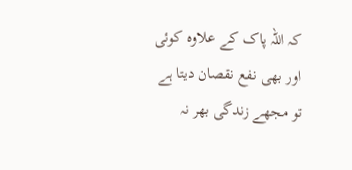کہ اللہ پاک کے علاوہ کوئی اور بھی نفع نقصان دیتا ہے تو مجھے زندگی بھر نہ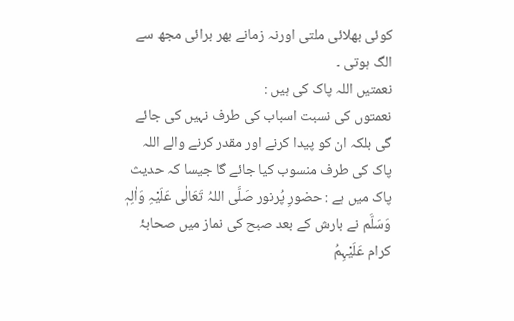کوئی بھلائی ملتی اورنہ زمانے بھر برائی مجھ سے الگ ہوتی ۔
نعمتیں اللہ پاک کی ہیں :
نعمتوں کی نسبت اسباب کی طرف نہیں کی جائے گی بلکہ ان کو پیدا کرنے اور مقدر کرنے والے اللہ پاک کی طرف منسوب کیا جائے گا جیسا کہ حدیث پاک میں ہے : حضورِ پُرنور صَلَّی اللہُ تَعَالٰی عَلَیْہِ وَاٰلِہٖ وَسَلَّم نے بارش کے بعد صبح کی نماز میں صحابۂ کرام عَلَیْہِمُ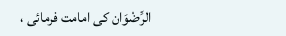الرِّضْوَان کی امامت فرمائی ،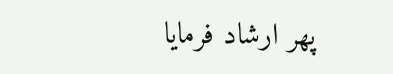پھر ارشاد فرمایا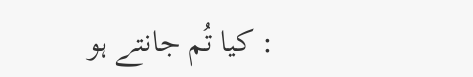: کیا تُم جانتے ہو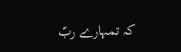کہ تمہارے ربّ